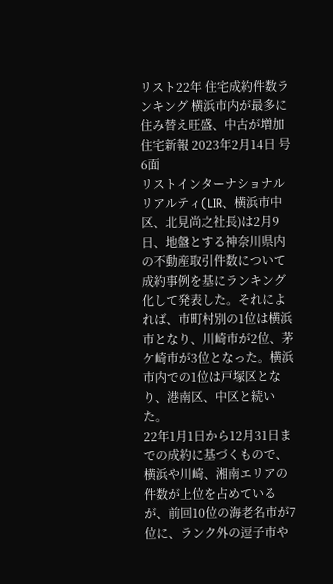リスト22年 住宅成約件数ランキング 横浜市内が最多に 住み替え旺盛、中古が増加
住宅新報 2023年2月14日 号 6面
リストインターナショナルリアルティ(LIR、横浜市中区、北見尚之社長)は2月9日、地盤とする神奈川県内の不動産取引件数について成約事例を基にランキング化して発表した。それによれば、市町村別の1位は横浜市となり、川崎市が2位、茅ケ崎市が3位となった。横浜市内での1位は戸塚区となり、港南区、中区と続いた。
22年1月1日から12月31日までの成約に基づくもので、横浜や川崎、湘南エリアの件数が上位を占めているが、前回10位の海老名市が7位に、ランク外の逗子市や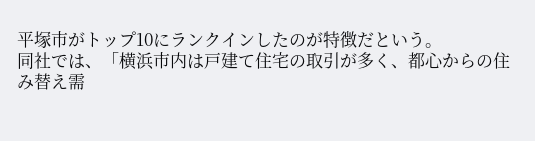平塚市がトップ10にランクインしたのが特徴だという。
同社では、「横浜市内は戸建て住宅の取引が多く、都心からの住み替え需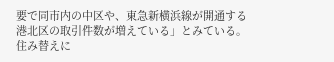要で同市内の中区や、東急新横浜線が開通する港北区の取引件数が増えている」とみている。住み替えに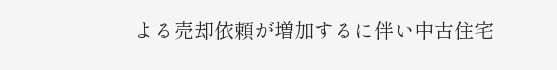よる売却依頼が増加するに伴い中古住宅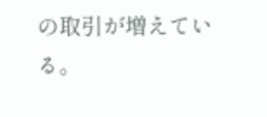の取引が増えている。